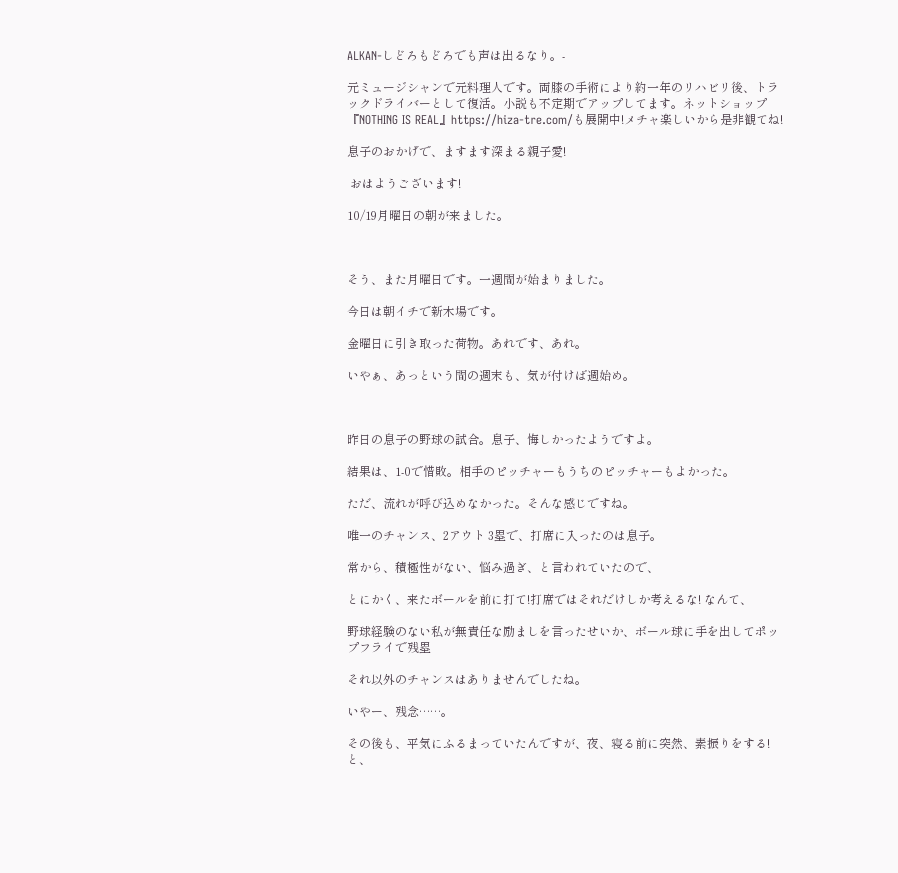ALKAN‐しどろもどろでも声は出るなり。‐

元ミュージシャンで元料理人です。両膝の手術により約一年のリハビリ後、トラックドライバーとして復活。小説も不定期でアップしてます。ネットショップ『NOTHING IS REAL』https://hiza-tre.com/も展開中!メチャ楽しいから是非観てね!

息子のおかげで、ますます深まる親子愛!

 おはようございます!

10/19月曜日の朝が来ました。



そう、また月曜日です。一週間が始まりました。

今日は朝イチで新木場です。

金曜日に引き取った荷物。あれです、あれ。

いやぁ、あっという間の週末も、気が付けば週始め。



昨日の息子の野球の試合。息子、悔しかったようですよ。

結果は、1-0で惜敗。相手のピッチャーもうちのピッチャーもよかった。

ただ、流れが呼び込めなかった。そんな感じですね。

唯一のチャンス、2アウト 3塁で、打席に入ったのは息子。

常から、積極性がない、悩み過ぎ、と言われていたので、

とにかく、来たボールを前に打て!打席ではそれだけしか考えるな! なんて、

野球経験のない私が無責任な励ましを言ったせいか、ボール球に手を出してポップフライで残塁

それ以外のチャンスはありませんでしたね。

いやー、残念……。

その後も、平気にふるまっていたんですが、夜、寝る前に突然、素振りをする! と、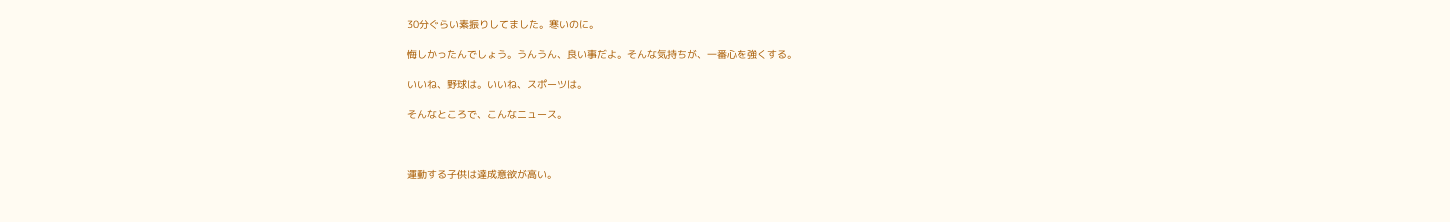30分ぐらい素振りしてました。寒いのに。

悔しかったんでしょう。うんうん、良い事だよ。そんな気持ちが、一番心を強くする。

いいね、野球は。いいね、スポーツは。

そんなところで、こんなニュース。



運動する子供は達成意欲が高い。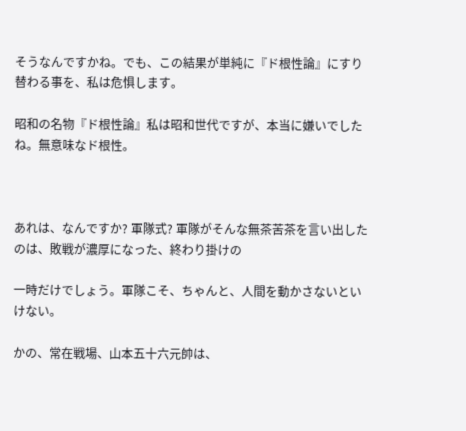そうなんですかね。でも、この結果が単純に『ド根性論』にすり替わる事を、私は危惧します。

昭和の名物『ド根性論』私は昭和世代ですが、本当に嫌いでしたね。無意味なド根性。



あれは、なんですか? 軍隊式? 軍隊がそんな無茶苦茶を言い出したのは、敗戦が濃厚になった、終わり掛けの

一時だけでしょう。軍隊こそ、ちゃんと、人間を動かさないといけない。

かの、常在戦場、山本五十六元帥は、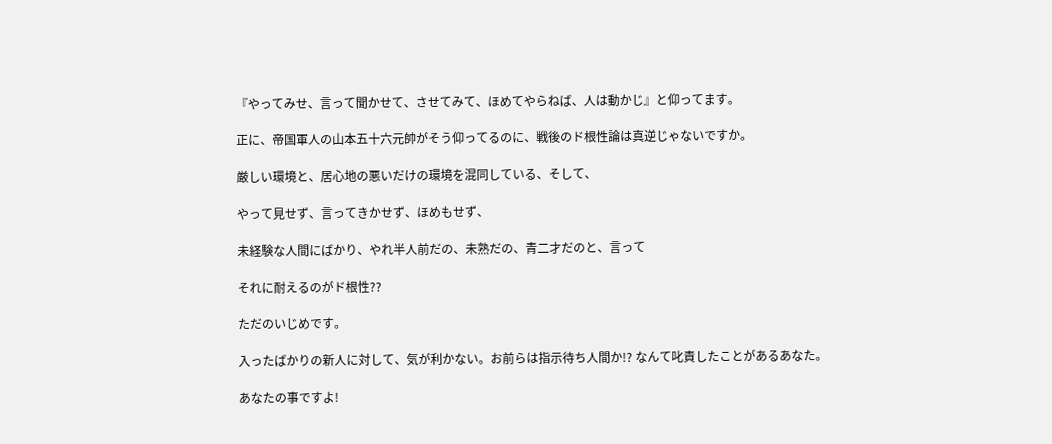『やってみせ、言って聞かせて、させてみて、ほめてやらねば、人は動かじ』と仰ってます。

正に、帝国軍人の山本五十六元帥がそう仰ってるのに、戦後のド根性論は真逆じゃないですか。

厳しい環境と、居心地の悪いだけの環境を混同している、そして、

やって見せず、言ってきかせず、ほめもせず、

未経験な人間にばかり、やれ半人前だの、未熟だの、青二才だのと、言って

それに耐えるのがド根性??

ただのいじめです。

入ったばかりの新人に対して、気が利かない。お前らは指示待ち人間か!? なんて叱責したことがあるあなた。

あなたの事ですよ!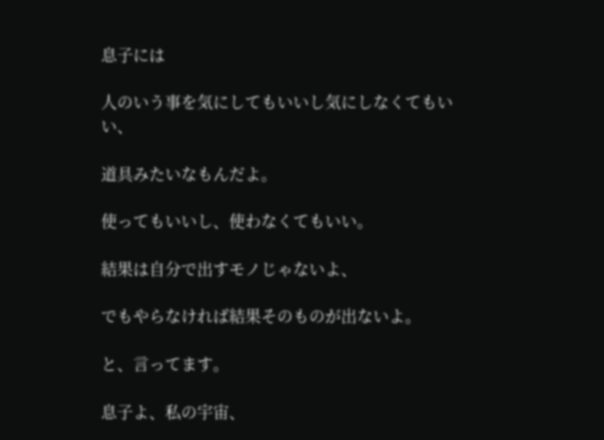息子には

人のいう事を気にしてもいいし気にしなくてもいい、

道具みたいなもんだよ。

使ってもいいし、使わなくてもいい。

結果は自分で出すモノじゃないよ、

でもやらなければ結果そのものが出ないよ。

と、言ってます。

息子よ、私の宇宙、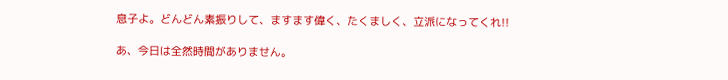息子よ。どんどん素振りして、ますます偉く、たくましく、立派になってくれ!!

あ、今日は全然時間がありません。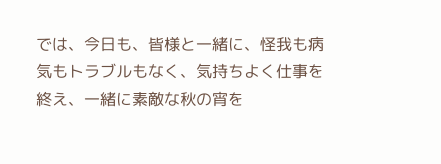では、今日も、皆様と一緒に、怪我も病気もトラブルもなく、気持ちよく仕事を終え、一緒に素敵な秋の宵を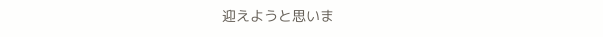迎えようと思いま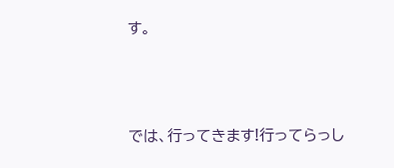す。



では、行ってきます!行ってらっし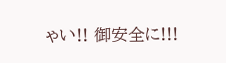ゃい!! 御安全に!!!